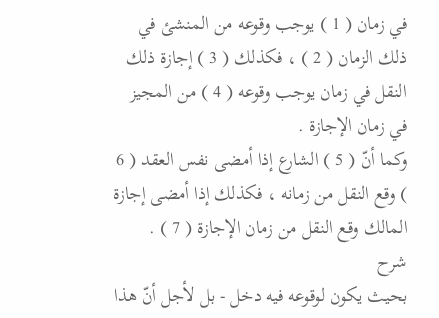في زمان ( 1 ) يوجب وقوعه من المنشئ في ذلك الزمان ( 2 ) ، فكذلك ( 3 ) إجازة ذلك النقل في زمان يوجب وقوعه ( 4 ) من المجيز في زمان الإجازة .
وكما أنّ ( 5 ) الشارع إذا أمضى نفس العقد ( 6 ) وقع النقل من زمانه ، فكذلك إذا أمضى إجازة المالك وقع النقل من زمان الإجازة ( 7 ) .
شرح
بحيث يكون لوقوعه فيه دخل - بل لأجل أنّ هذا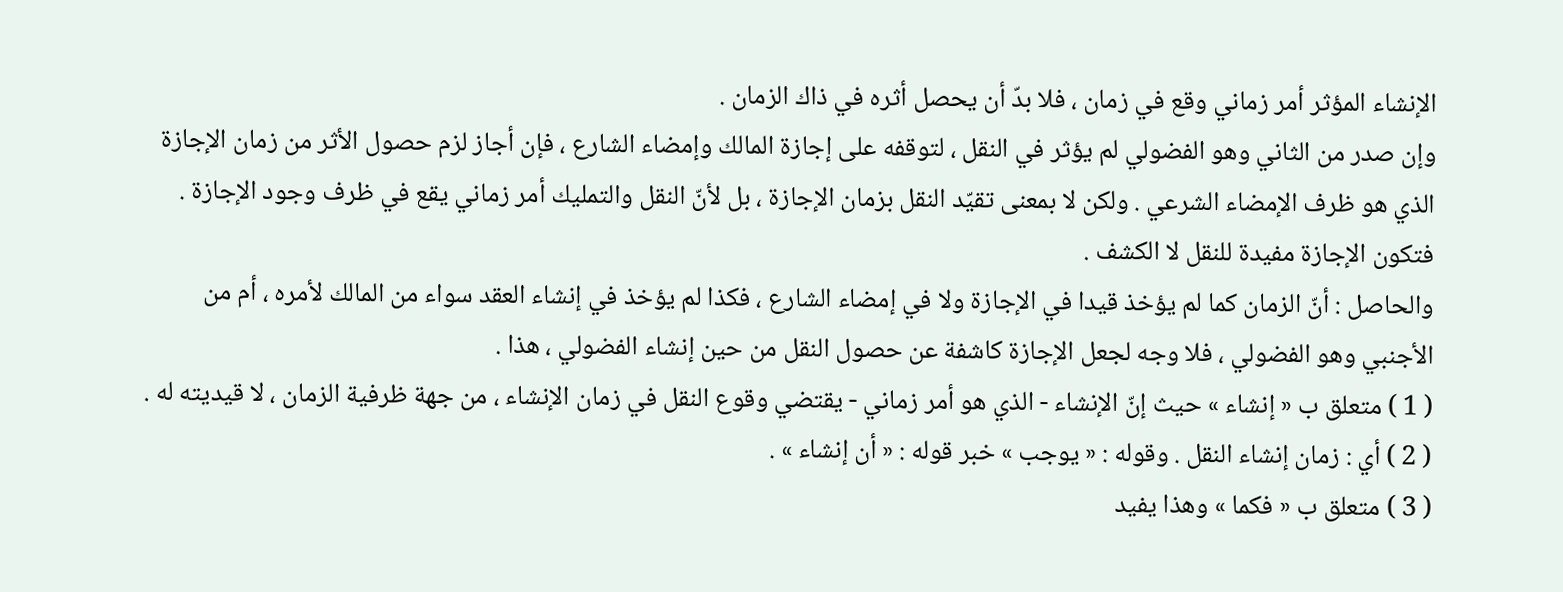الإنشاء المؤثر أمر زماني وقع في زمان ، فلا بدّ أن يحصل أثره في ذاك الزمان .
وإن صدر من الثاني وهو الفضولي لم يؤثر في النقل ، لتوقفه على إجازة المالك وإمضاء الشارع ، فإن أجاز لزم حصول الأثر من زمان الإجازة الذي هو ظرف الإمضاء الشرعي . ولكن لا بمعنى تقيّد النقل بزمان الإجازة ، بل لأنّ النقل والتمليك أمر زماني يقع في ظرف وجود الإجازة . فتكون الإجازة مفيدة للنقل لا الكشف .
والحاصل : أنّ الزمان كما لم يؤخذ قيدا في الإجازة ولا في إمضاء الشارع ، فكذا لم يؤخذ في إنشاء العقد سواء من المالك لأمره ، أم من الأجنبي وهو الفضولي ، فلا وجه لجعل الإجازة كاشفة عن حصول النقل من حين إنشاء الفضولي ، هذا .
( 1 ) متعلق ب « إنشاء » حيث إنّ الإنشاء - الذي هو أمر زماني - يقتضي وقوع النقل في زمان الإنشاء ، من جهة ظرفية الزمان ، لا قيديته له .
( 2 ) أي : زمان إنشاء النقل . وقوله : « يوجب » خبر قوله : « أن إنشاء » .
( 3 ) متعلق ب « فكما » وهذا يفيد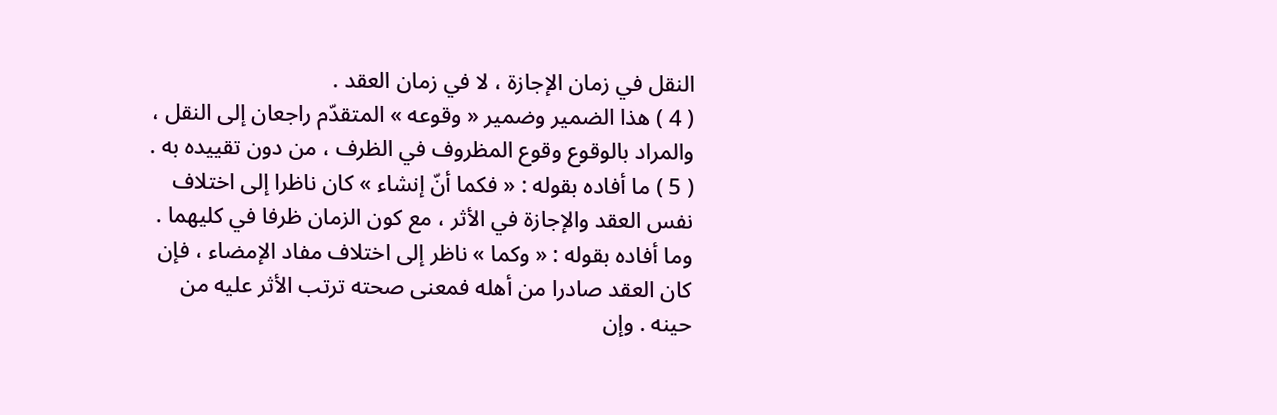النقل في زمان الإجازة ، لا في زمان العقد .
( 4 ) هذا الضمير وضمير « وقوعه » المتقدّم راجعان إلى النقل ، والمراد بالوقوع وقوع المظروف في الظرف ، من دون تقييده به .
( 5 ) ما أفاده بقوله : « فكما أنّ إنشاء » كان ناظرا إلى اختلاف نفس العقد والإجازة في الأثر ، مع كون الزمان ظرفا في كليهما . وما أفاده بقوله : « وكما » ناظر إلى اختلاف مفاد الإمضاء ، فإن كان العقد صادرا من أهله فمعنى صحته ترتب الأثر عليه من حينه . وإن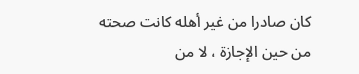كان صادرا من غير أهله كانت صحته من حين الإجازة ، لا من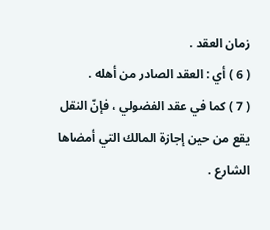زمان العقد .
( 6 ) أي : العقد الصادر من أهله .
( 7 ) كما في عقد الفضولي ، فإنّ النقل يقع من حين إجازة المالك التي أمضاها الشارع .